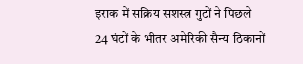इराक में सक्रिय सशस्त्र गुटों ने पिछले 24 घंटों के भीतर अमेरिकी सैन्य ठिकानों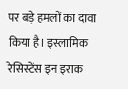पर बड़े हमलों का दावा किया है। इस्लामिक रेसिस्टेंस इन इराक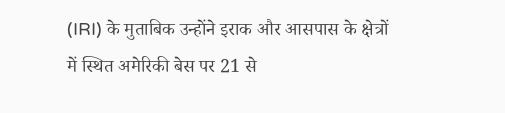(IRI) के मुताबिक उन्होंने इराक और आसपास के क्षेत्रों में स्थित अमेरिकी बेस पर 21 से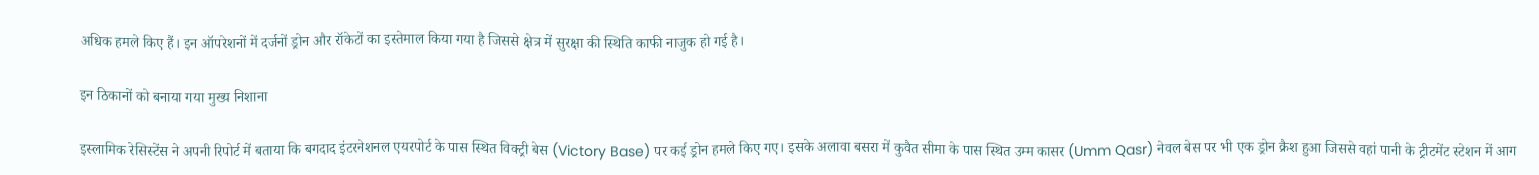अधिक हमले किए हैं। इन ऑपरेशनों में दर्जनों ड्रोन और रॉकेटों का इस्तेमाल किया गया है जिससे क्षेत्र में सुरक्षा की स्थिति काफी नाजुक हो गई है।

इन ठिकानों को बनाया गया मुख्य निशाना

इस्लामिक रेसिस्टेंस ने अपनी रिपोर्ट में बताया कि बगदाद इंटरनेशनल एयरपोर्ट के पास स्थित विक्ट्री बेस (Victory Base) पर कई ड्रोन हमले किए गए। इसके अलावा बसरा में कुवैत सीमा के पास स्थित उम्म कासर (Umm Qasr) नेवल बेस पर भी एक ड्रोन क्रैश हुआ जिससे वहां पानी के ट्रीटमेंट स्टेशन में आग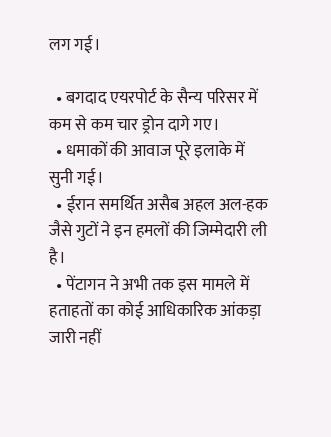लग गई।

  • बगदाद एयरपोर्ट के सैन्य परिसर में कम से कम चार ड्रोन दागे गए।
  • धमाकों की आवाज पूरे इलाके में सुनी गई।
  • ईरान समर्थित असैब अहल अल-हक जैसे गुटों ने इन हमलों की जिम्मेदारी ली है।
  • पेंटागन ने अभी तक इस मामले में हताहतों का कोई आधिकारिक आंकड़ा जारी नहीं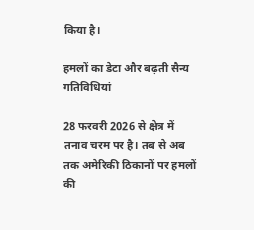किया है।

हमलों का डेटा और बढ़ती सैन्य गतिविधियां

28 फरवरी 2026 से क्षेत्र में तनाव चरम पर है। तब से अब तक अमेरिकी ठिकानों पर हमलों की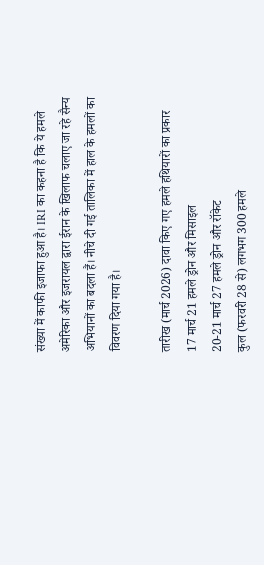संख्या में काफी इजाफा हुआ है। IRI का कहना है कि ये हमले अमेरिका और इजरायल द्वारा ईरान के खिलाफ चलाए जा रहे सैन्य अभियानों का बदला हैं। नीचे दी गई तालिका में हाल के हमलों का विवरण दिया गया है।

तारीख (मार्च 2026) दावा किए गए हमले हथियारों का प्रकार
17 मार्च 21 हमले ड्रोन और मिसाइल
20-21 मार्च 27 हमले ड्रोन और रॉकेट
कुल (फरवरी 28 से) लगभग 300 हमले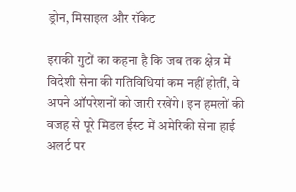ड्रोन, मिसाइल और रॉकेट

इराकी गुटों का कहना है कि जब तक क्षेत्र में विदेशी सेना की गतिविधियां कम नहीं होतीं, वे अपने ऑपरेशनों को जारी रखेंगे। इन हमलों की वजह से पूरे मिडल ईस्ट में अमेरिकी सेना हाई अलर्ट पर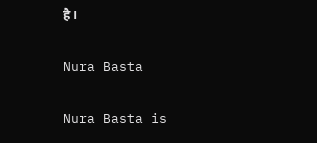है।

Nura Basta

Nura Basta is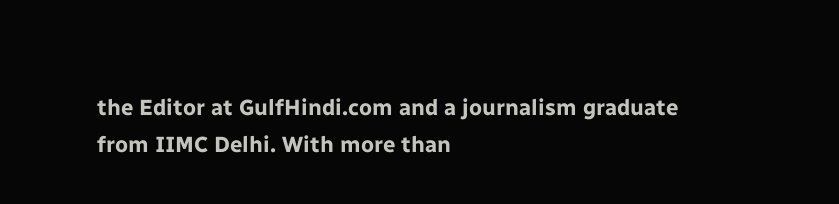the Editor at GulfHindi.com and a journalism graduate from IIMC Delhi. With more than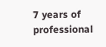7 years of professional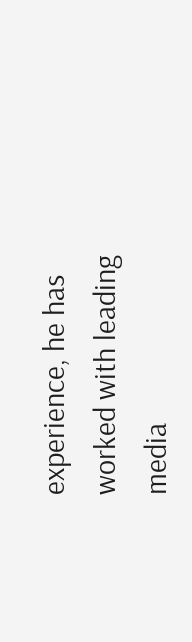experience, he has worked with leading media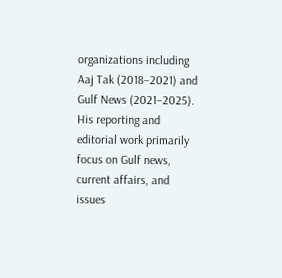organizations including Aaj Tak (2018–2021) and Gulf News (2021–2025). His reporting and editorial work primarily focus on Gulf news, current affairs, and issues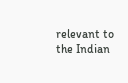relevant to the Indian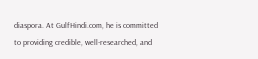diaspora. At GulfHindi.com, he is committed to providing credible, well-researched, and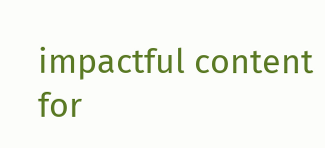impactful content for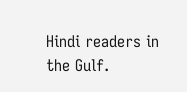Hindi readers in the Gulf.